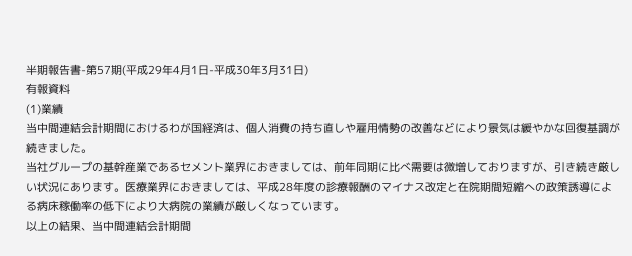半期報告書-第57期(平成29年4月1日-平成30年3月31日)
有報資料
(1)業績
当中間連結会計期間におけるわが国経済は、個人消費の持ち直しや雇用情勢の改善などにより景気は緩やかな回復基調が続きました。
当社グループの基幹産業であるセメント業界におきましては、前年同期に比べ需要は微増しておりますが、引き続き厳しい状況にあります。医療業界におきましては、平成28年度の診療報酬のマイナス改定と在院期間短縮への政策誘導による病床稼働率の低下により大病院の業績が厳しくなっています。
以上の結果、当中間連結会計期間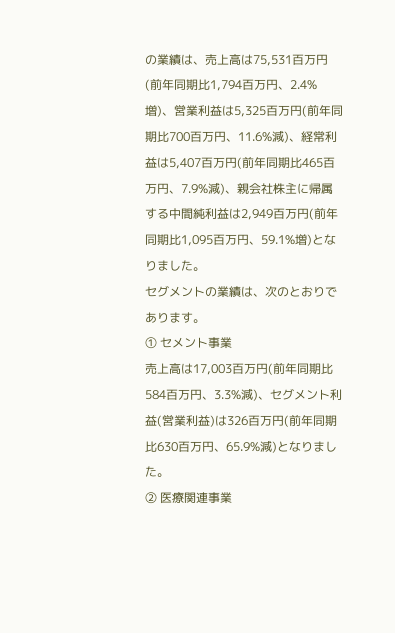の業績は、売上高は75,531百万円(前年同期比1,794百万円、2.4%増)、営業利益は5,325百万円(前年同期比700百万円、11.6%減)、経常利益は5,407百万円(前年同期比465百万円、7.9%減)、親会社株主に帰属する中間純利益は2,949百万円(前年同期比1,095百万円、59.1%増)となりました。
セグメントの業績は、次のとおりであります。
① セメント事業
売上高は17,003百万円(前年同期比584百万円、3.3%減)、セグメント利益(営業利益)は326百万円(前年同期比630百万円、65.9%減)となりました。
② 医療関連事業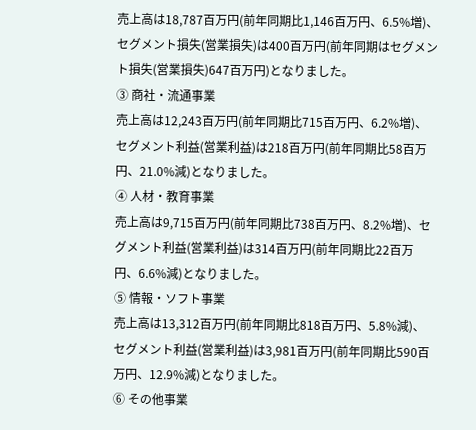売上高は18,787百万円(前年同期比1,146百万円、6.5%増)、セグメント損失(営業損失)は400百万円(前年同期はセグメント損失(営業損失)647百万円)となりました。
③ 商社・流通事業
売上高は12,243百万円(前年同期比715百万円、6.2%増)、セグメント利益(営業利益)は218百万円(前年同期比58百万円、21.0%減)となりました。
④ 人材・教育事業
売上高は9,715百万円(前年同期比738百万円、8.2%増)、セグメント利益(営業利益)は314百万円(前年同期比22百万円、6.6%減)となりました。
⑤ 情報・ソフト事業
売上高は13,312百万円(前年同期比818百万円、5.8%減)、セグメント利益(営業利益)は3,981百万円(前年同期比590百万円、12.9%減)となりました。
⑥ その他事業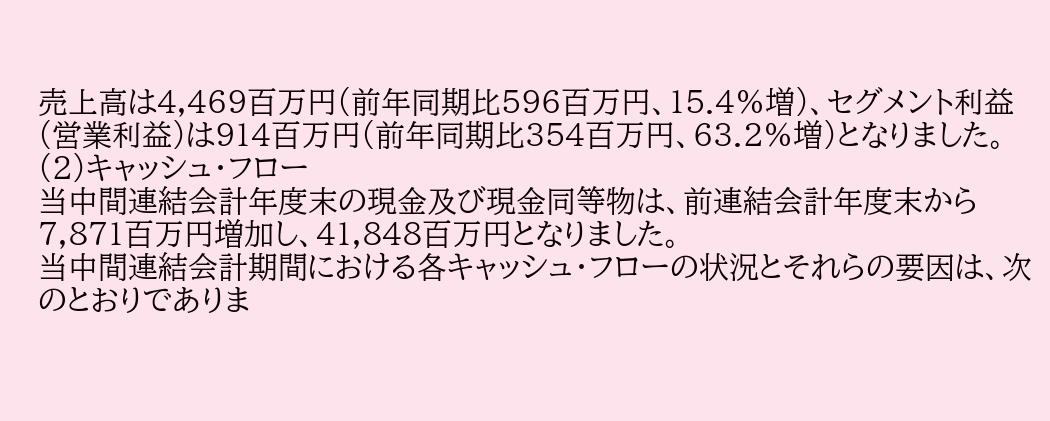売上高は4,469百万円(前年同期比596百万円、15.4%増)、セグメント利益(営業利益)は914百万円(前年同期比354百万円、63.2%増)となりました。
(2)キャッシュ・フロー
当中間連結会計年度末の現金及び現金同等物は、前連結会計年度末から7,871百万円増加し、41,848百万円となりました。
当中間連結会計期間における各キャッシュ・フローの状況とそれらの要因は、次のとおりでありま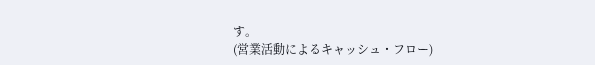す。
(営業活動によるキャッシュ・フロー)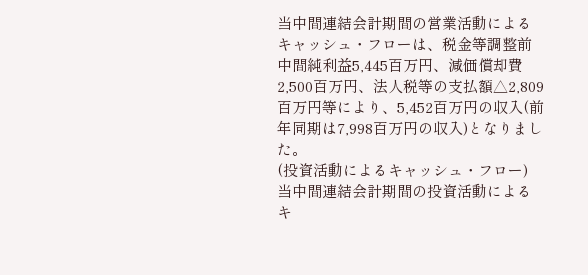当中間連結会計期間の営業活動によるキャッシュ・フローは、税金等調整前中間純利益5,445百万円、減価償却費2,500百万円、法人税等の支払額△2,809百万円等により、5,452百万円の収入(前年同期は7,998百万円の収入)となりました。
(投資活動によるキャッシュ・フロー)
当中間連結会計期間の投資活動によるキ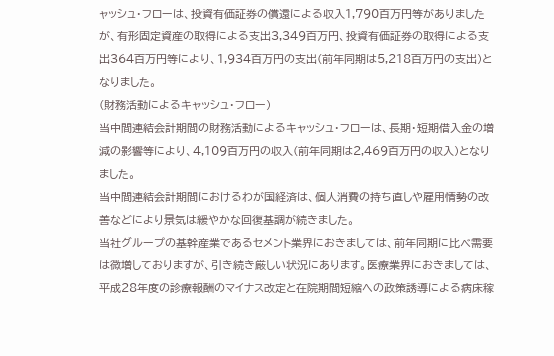ャッシュ・フローは、投資有価証券の償還による収入1,790百万円等がありましたが、有形固定資産の取得による支出3,349百万円、投資有価証券の取得による支出364百万円等により、1,934百万円の支出(前年同期は5,218百万円の支出)となりました。
(財務活動によるキャッシュ・フロー)
当中間連結会計期間の財務活動によるキャッシュ・フローは、長期・短期借入金の増減の影響等により、4,109百万円の収入(前年同期は2,469百万円の収入)となりました。
当中間連結会計期間におけるわが国経済は、個人消費の持ち直しや雇用情勢の改善などにより景気は緩やかな回復基調が続きました。
当社グループの基幹産業であるセメント業界におきましては、前年同期に比べ需要は微増しておりますが、引き続き厳しい状況にあります。医療業界におきましては、平成28年度の診療報酬のマイナス改定と在院期間短縮への政策誘導による病床稼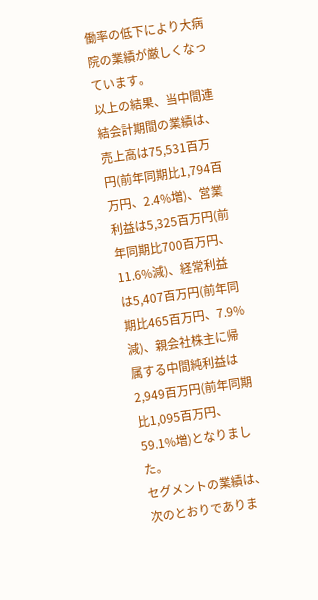働率の低下により大病院の業績が厳しくなっています。
以上の結果、当中間連結会計期間の業績は、売上高は75,531百万円(前年同期比1,794百万円、2.4%増)、営業利益は5,325百万円(前年同期比700百万円、11.6%減)、経常利益は5,407百万円(前年同期比465百万円、7.9%減)、親会社株主に帰属する中間純利益は2,949百万円(前年同期比1,095百万円、59.1%増)となりました。
セグメントの業績は、次のとおりでありま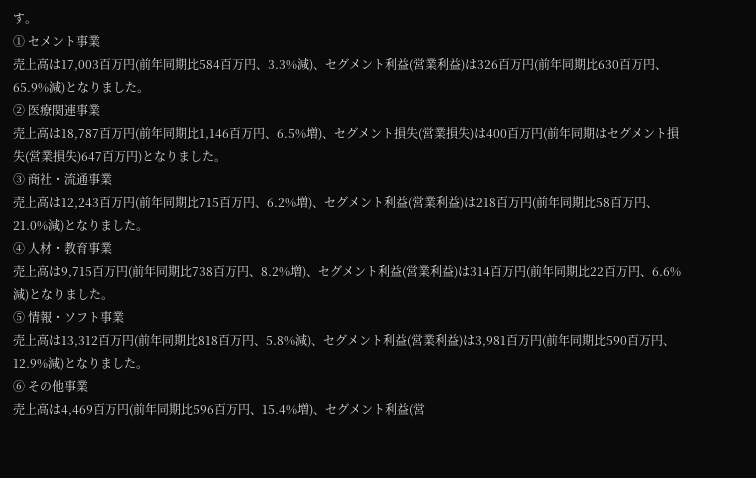す。
① セメント事業
売上高は17,003百万円(前年同期比584百万円、3.3%減)、セグメント利益(営業利益)は326百万円(前年同期比630百万円、65.9%減)となりました。
② 医療関連事業
売上高は18,787百万円(前年同期比1,146百万円、6.5%増)、セグメント損失(営業損失)は400百万円(前年同期はセグメント損失(営業損失)647百万円)となりました。
③ 商社・流通事業
売上高は12,243百万円(前年同期比715百万円、6.2%増)、セグメント利益(営業利益)は218百万円(前年同期比58百万円、21.0%減)となりました。
④ 人材・教育事業
売上高は9,715百万円(前年同期比738百万円、8.2%増)、セグメント利益(営業利益)は314百万円(前年同期比22百万円、6.6%減)となりました。
⑤ 情報・ソフト事業
売上高は13,312百万円(前年同期比818百万円、5.8%減)、セグメント利益(営業利益)は3,981百万円(前年同期比590百万円、12.9%減)となりました。
⑥ その他事業
売上高は4,469百万円(前年同期比596百万円、15.4%増)、セグメント利益(営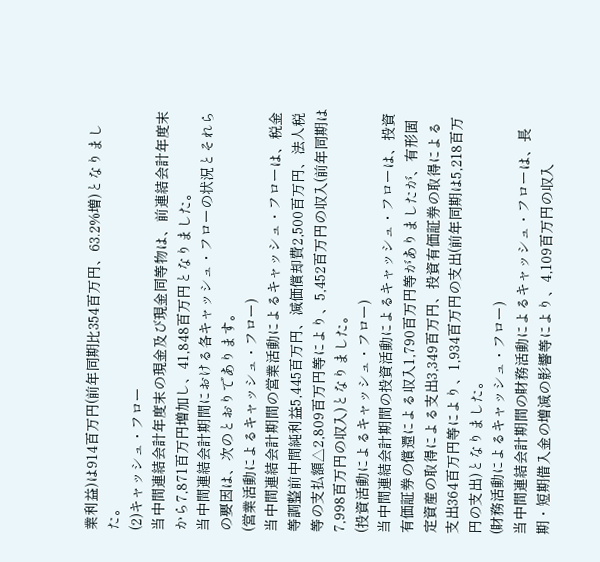業利益)は914百万円(前年同期比354百万円、63.2%増)となりました。
(2)キャッシュ・フロー
当中間連結会計年度末の現金及び現金同等物は、前連結会計年度末から7,871百万円増加し、41,848百万円となりました。
当中間連結会計期間における各キャッシュ・フローの状況とそれらの要因は、次のとおりであります。
(営業活動によるキャッシュ・フロー)
当中間連結会計期間の営業活動によるキャッシュ・フローは、税金等調整前中間純利益5,445百万円、減価償却費2,500百万円、法人税等の支払額△2,809百万円等により、5,452百万円の収入(前年同期は7,998百万円の収入)となりました。
(投資活動によるキャッシュ・フロー)
当中間連結会計期間の投資活動によるキャッシュ・フローは、投資有価証券の償還による収入1,790百万円等がありましたが、有形固定資産の取得による支出3,349百万円、投資有価証券の取得による支出364百万円等により、1,934百万円の支出(前年同期は5,218百万円の支出)となりました。
(財務活動によるキャッシュ・フロー)
当中間連結会計期間の財務活動によるキャッシュ・フローは、長期・短期借入金の増減の影響等により、4,109百万円の収入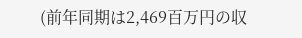(前年同期は2,469百万円の収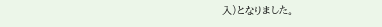入)となりました。